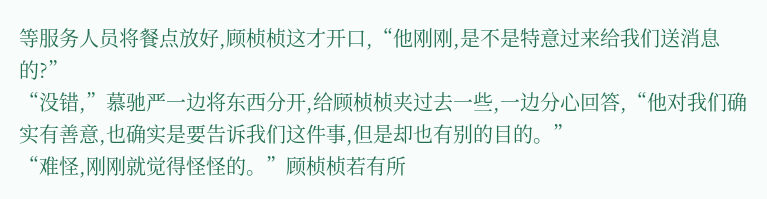等服务人员将餐点放好,顾桢桢这才开口,“他刚刚,是不是特意过来给我们送消息的?”
“没错,”慕驰严一边将东西分开,给顾桢桢夹过去一些,一边分心回答,“他对我们确实有善意,也确实是要告诉我们这件事,但是却也有别的目的。”
“难怪,刚刚就觉得怪怪的。”顾桢桢若有所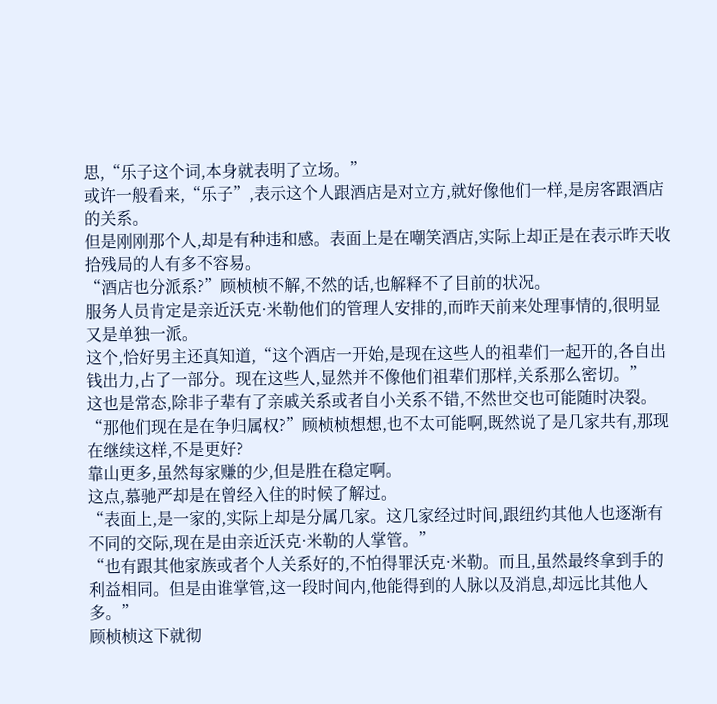思,“乐子这个词,本身就表明了立场。”
或许一般看来,“乐子”,表示这个人跟酒店是对立方,就好像他们一样,是房客跟酒店的关系。
但是刚刚那个人,却是有种违和感。表面上是在嘲笑酒店,实际上却正是在表示昨天收拾残局的人有多不容易。
“酒店也分派系?”顾桢桢不解,不然的话,也解释不了目前的状况。
服务人员肯定是亲近沃克·米勒他们的管理人安排的,而昨天前来处理事情的,很明显又是单独一派。
这个,恰好男主还真知道,“这个酒店一开始,是现在这些人的祖辈们一起开的,各自出钱出力,占了一部分。现在这些人,显然并不像他们祖辈们那样,关系那么密切。”
这也是常态,除非子辈有了亲戚关系或者自小关系不错,不然世交也可能随时决裂。
“那他们现在是在争归属权?”顾桢桢想想,也不太可能啊,既然说了是几家共有,那现在继续这样,不是更好?
靠山更多,虽然每家赚的少,但是胜在稳定啊。
这点,慕驰严却是在曾经入住的时候了解过。
“表面上,是一家的,实际上却是分属几家。这几家经过时间,跟纽约其他人也逐渐有不同的交际,现在是由亲近沃克·米勒的人掌管。”
“也有跟其他家族或者个人关系好的,不怕得罪沃克·米勒。而且,虽然最终拿到手的利益相同。但是由谁掌管,这一段时间内,他能得到的人脉以及消息,却远比其他人多。”
顾桢桢这下就彻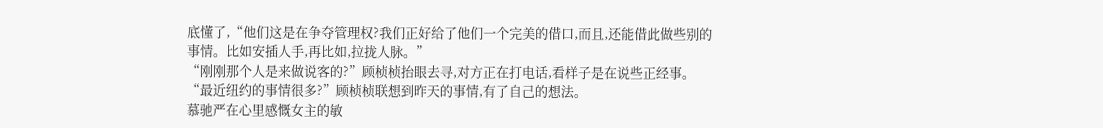底懂了,“他们这是在争夺管理权?我们正好给了他们一个完美的借口,而且,还能借此做些别的事情。比如安插人手,再比如,拉拢人脉。”
“刚刚那个人是来做说客的?”顾桢桢抬眼去寻,对方正在打电话,看样子是在说些正经事。
“最近纽约的事情很多?”顾桢桢联想到昨天的事情,有了自己的想法。
慕驰严在心里感慨女主的敏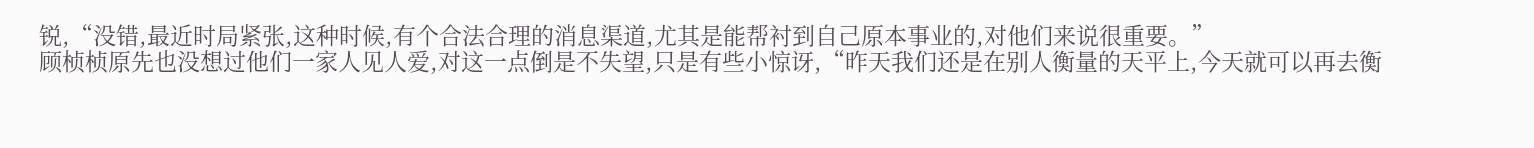锐,“没错,最近时局紧张,这种时候,有个合法合理的消息渠道,尤其是能帮衬到自己原本事业的,对他们来说很重要。”
顾桢桢原先也没想过他们一家人见人爱,对这一点倒是不失望,只是有些小惊讶,“昨天我们还是在别人衡量的天平上,今天就可以再去衡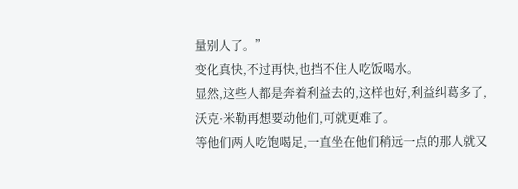量别人了。”
变化真快,不过再快,也挡不住人吃饭喝水。
显然,这些人都是奔着利益去的,这样也好,利益纠葛多了,沃克·米勒再想要动他们,可就更难了。
等他们两人吃饱喝足,一直坐在他们稍远一点的那人就又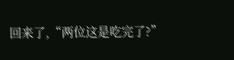回来了,“两位这是吃完了?”